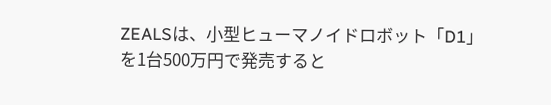ZEALSは、小型ヒューマノイドロボット「D1」を1台500万円で発売すると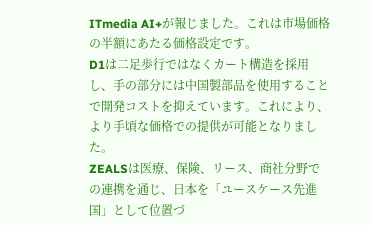ITmedia AI+が報じました。これは市場価格の半額にあたる価格設定です。
D1は二足歩行ではなくカート構造を採用し、手の部分には中国製部品を使用することで開発コストを抑えています。これにより、より手頃な価格での提供が可能となりました。
ZEALSは医療、保険、リース、商社分野での連携を通じ、日本を「ユースケース先進国」として位置づ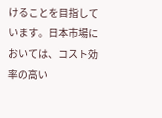けることを目指しています。日本市場においては、コスト効率の高い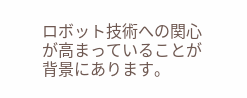ロボット技術への関心が高まっていることが背景にあります。